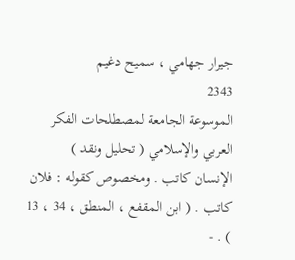جيرار جهامي ، سميح دغيم
2343
الموسوعة الجامعة لمصطلحات الفكر العربي والإسلامي ( تحليل ونقد )
الإنسان كاتب . ومخصوص كقوله : فلان كاتب . ( ابن المقفع ، المنطق ، 34 ، 13 ) . -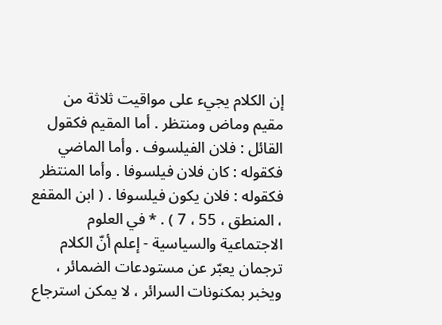إن الكلام يجيء على مواقيت ثلاثة من مقيم وماض ومنتظر . أما المقيم فكقول القائل : فلان الفيلسوف . وأما الماضي فكقوله : كان فلان فيلسوفا . وأما المنتظر فكقوله : فلان يكون فيلسوفا . ( ابن المقفع ، المنطق ، 55 ، 7 ) . * في العلوم الاجتماعية والسياسية - إعلم أنّ الكلام ترجمان يعبّر عن مستودعات الضمائر ، ويخبر بمكنونات السرائر ، لا يمكن استرجاع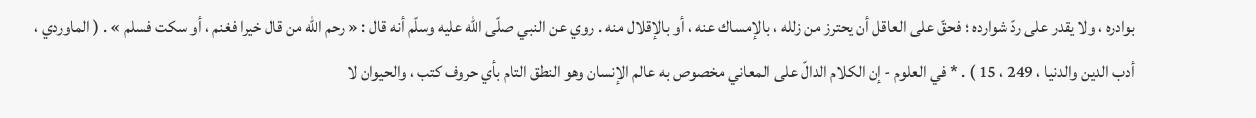بوادره ، ولا يقدر على ردّ شوارده ؛ فحقّ على العاقل أن يحترز من زلله ، بالإمساك عنه ، أو بالإقلال منه . روي عن النبي صلّى اللّه عليه وسلّم أنه قال : « رحم اللّه من قال خيرا فغنم ، أو سكت فسلم » . ( الماوردي ، أدب الدين والدنيا ، 249 ، 15 ) . * في العلوم - إن الكلام الدالّ على المعاني مخصوص به عالم الإنسان وهو النطق التام بأي حروف كتب ، والحيوان لا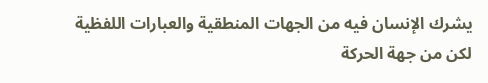يشرك الإنسان فيه من الجهات المنطقية والعبارات اللفظية لكن من جهة الحركة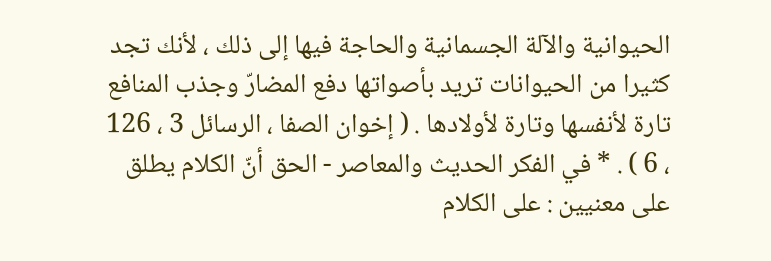الحيوانية والآلة الجسمانية والحاجة فيها إلى ذلك ، لأنك تجد كثيرا من الحيوانات تريد بأصواتها دفع المضارّ وجذب المنافع تارة لأنفسها وتارة لأولادها . ( إخوان الصفا ، الرسائل 3 ، 126 ، 6 ) . * في الفكر الحديث والمعاصر - الحق أنّ الكلام يطلق على معنيين : على الكلام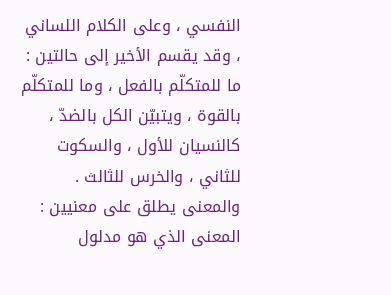النفسي ، وعلى الكلام اللساني ، وقد يقسم الأخير إلى حالتين : ما للمتكلّم بالفعل ، وما للمتكلّم بالقوة ، ويتبيّن الكل بالضدّ ، كالنسيان للأول ، والسكوت للثاني ، والخرس للثالث . والمعنى يطلق على معنيين : المعنى الذي هو مدلول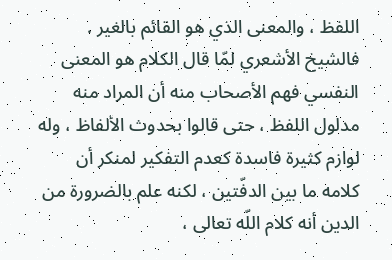اللفظ ، والمعنى الذي هو القائم بالغير . فالشيخ الأشعري لمّا قال الكلام هو المعنى النفسي فهم الأصحاب منه أن المراد منه مدلول اللفظ ، حتى قالوا بحدوث الألفاظ ، وله لوازم كثيرة فاسدة كعدم التفكير لمنكر أن كلامه ما بين الدفّتين ، لكنه علم بالضرورة من الدين أنه كلام اللّه تعالى ،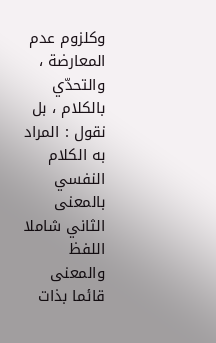وكلزوم عدم المعارضة ، والتحدّي بالكلام ، بل نقول : المراد به الكلام النفسي بالمعنى الثاني شاملا اللفظ والمعنى قائما بذات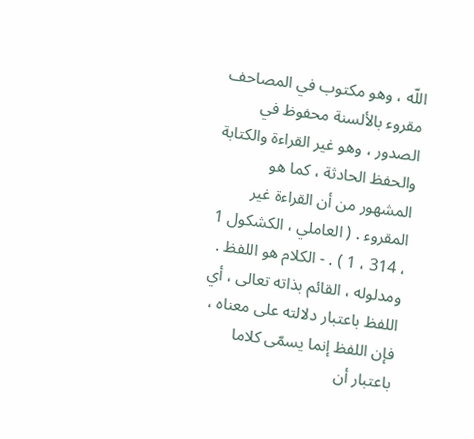اللّه ، وهو مكتوب في المصاحف مقروء بالألسنة محفوظ في الصدور ، وهو غير القراءة والكتابة والحفظ الحادثة ، كما هو المشهور من أن القراءة غير المقروء . ( العاملي ، الكشكول 1 ، 314 ، 1 ) . - الكلام هو اللفظ . ومدلوله ، القائم بذاته تعالى ، أي اللفظ باعتبار دلالته على معناه ، فإن اللفظ إنما يسمّى كلاما باعتبار أن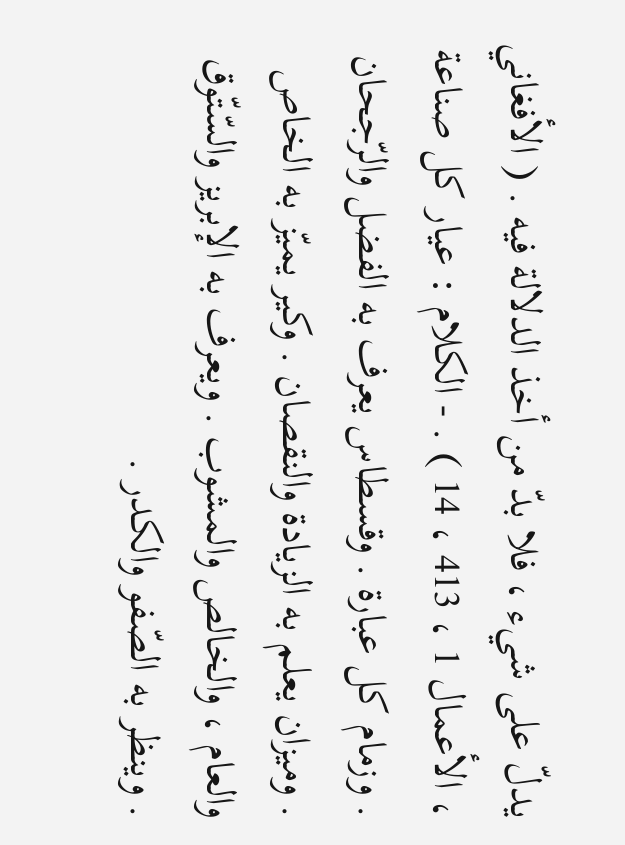يدلّ على شيء ، فلا بدّ من أخذ الدلالة فيه . ( الأفغاني ، الأعمال 1 ، 413 ، 14 ) . - الكلام : عيار كل صناعة . وزمام كل عبارة . وقسطاس يعرف به الفضل والرّجحان . وميزان يعلم به الزيادة والنقصان . وكير يميّز به الخاص والعام ، والخالص والمشوب . ويعرف به الإبريز والسّتّوق . وينظر به الصّفو والكدر .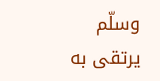وسلّم يرتقى به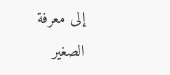إلى معرفة الصغير